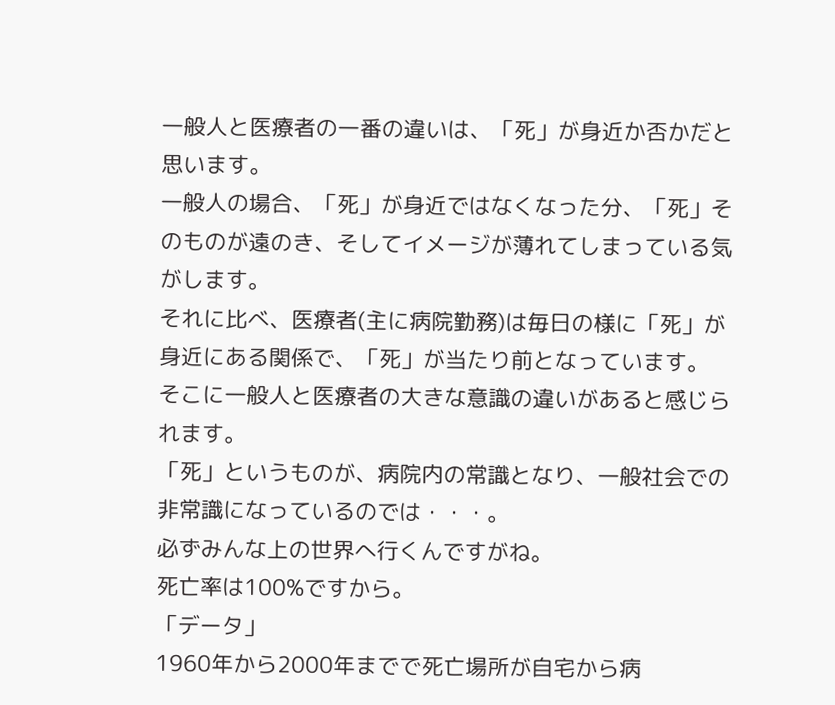一般人と医療者の一番の違いは、「死」が身近か否かだと思います。
一般人の場合、「死」が身近ではなくなった分、「死」そのものが遠のき、そしてイメージが薄れてしまっている気がします。
それに比べ、医療者(主に病院勤務)は毎日の様に「死」が身近にある関係で、「死」が当たり前となっています。
そこに一般人と医療者の大きな意識の違いがあると感じられます。
「死」というものが、病院内の常識となり、一般社会での非常識になっているのでは・・・。
必ずみんな上の世界へ行くんですがね。
死亡率は100%ですから。
「データ」
1960年から2000年までで死亡場所が自宅から病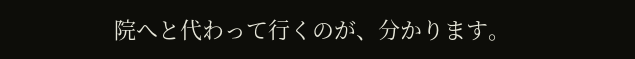院へと代わって行くのが、分かります。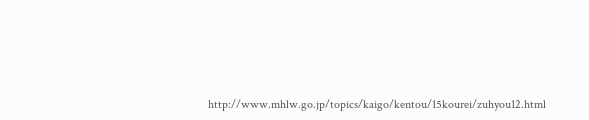http://www.mhlw.go.jp/topics/kaigo/kentou/15kourei/zuhyou12.html